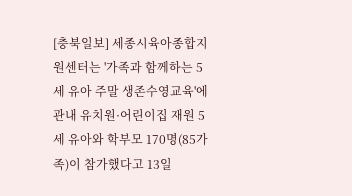[충북일보] 세종시육아종합지원센터는 '가족과 함께하는 5세 유아 주말 생존수영교육'에 관내 유치원·어린이집 재원 5세 유아와 학부모 170명(85가족)이 참가했다고 13일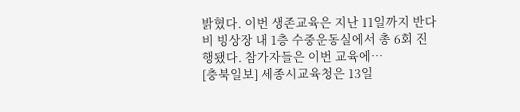밝혔다. 이번 생존교육은 지난 11일까지 반다비 빙상장 내 1층 수중운동실에서 총 6회 진행됐다. 참가자들은 이번 교육에…
[충북일보] 세종시교육청은 13일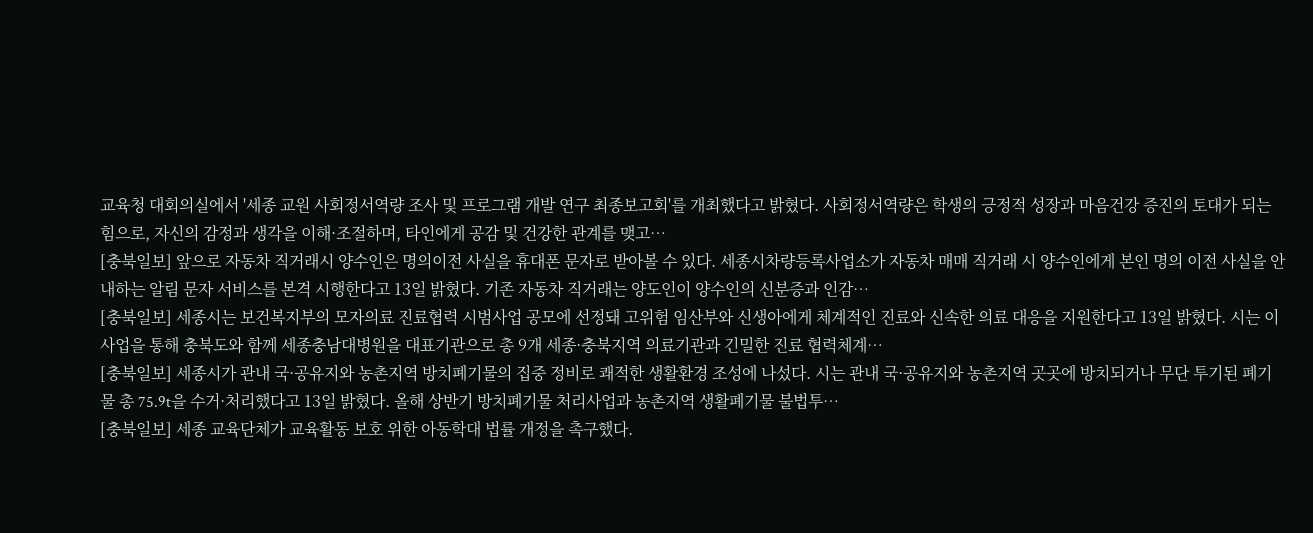교육청 대회의실에서 '세종 교원 사회정서역량 조사 및 프로그램 개발 연구 최종보고회'를 개최했다고 밝혔다. 사회정서역량은 학생의 긍정적 성장과 마음건강 증진의 토대가 되는 힘으로, 자신의 감정과 생각을 이해·조절하며, 타인에게 공감 및 건강한 관계를 맺고…
[충북일보] 앞으로 자동차 직거래시 양수인은 명의이전 사실을 휴대폰 문자로 받아볼 수 있다. 세종시차량등록사업소가 자동차 매매 직거래 시 양수인에게 본인 명의 이전 사실을 안내하는 알림 문자 서비스를 본격 시행한다고 13일 밝혔다. 기존 자동차 직거래는 양도인이 양수인의 신분증과 인감…
[충북일보] 세종시는 보건복지부의 모자의료 진료협력 시범사업 공모에 선정돼 고위험 임산부와 신생아에게 체계적인 진료와 신속한 의료 대응을 지원한다고 13일 밝혔다. 시는 이 사업을 통해 충북도와 함께 세종충남대병원을 대표기관으로 총 9개 세종·충북지역 의료기관과 긴밀한 진료 협력체계…
[충북일보] 세종시가 관내 국·공유지와 농촌지역 방치폐기물의 집중 정비로 쾌적한 생활환경 조성에 나섰다. 시는 관내 국·공유지와 농촌지역 곳곳에 방치되거나 무단 투기된 폐기물 총 75.9t을 수거·처리했다고 13일 밝혔다. 올해 상반기 방치폐기물 처리사업과 농촌지역 생활폐기물 불법투…
[충북일보] 세종 교육단체가 교육활동 보호 위한 아동학대 법률 개정을 촉구했다.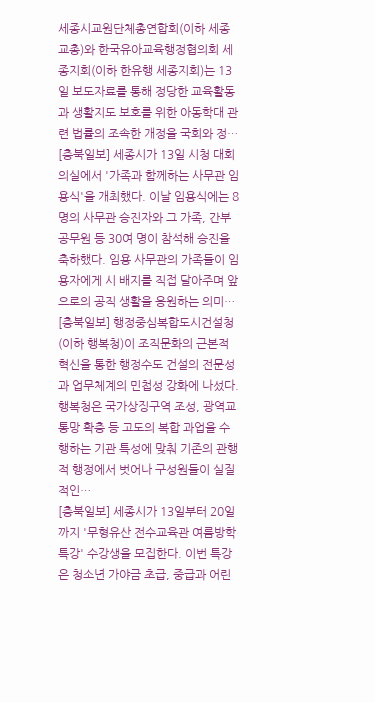세종시교원단체총연합회(이하 세종교총)와 한국유아교육행정협의회 세종지회(이하 한유행 세종지회)는 13일 보도자료를 통해 정당한 교육활동과 생활지도 보호를 위한 아동학대 관련 법률의 조속한 개정을 국회와 정…
[충북일보] 세종시가 13일 시청 대회의실에서 '가족과 함께하는 사무관 임용식'을 개최했다. 이날 임용식에는 8명의 사무관 승진자와 그 가족, 간부 공무원 등 30여 명이 참석해 승진을 축하했다. 임용 사무관의 가족들이 임용자에게 시 배지를 직접 달아주며 앞으로의 공직 생활을 응원하는 의미…
[충북일보] 행정중심복합도시건설청(이하 행복청)이 조직문화의 근본적 혁신을 통한 행정수도 건설의 전문성과 업무체계의 민첩성 강화에 나섰다. 행복청은 국가상징구역 조성, 광역교통망 확충 등 고도의 복합 과업을 수행하는 기관 특성에 맞춰 기존의 관행적 행정에서 벗어나 구성원들이 실질적인…
[충북일보] 세종시가 13일부터 20일까지 '무형유산 전수교육관 여름방학 특강' 수강생을 모집한다. 이번 특강은 청소년 가야금 초급, 중급과 어린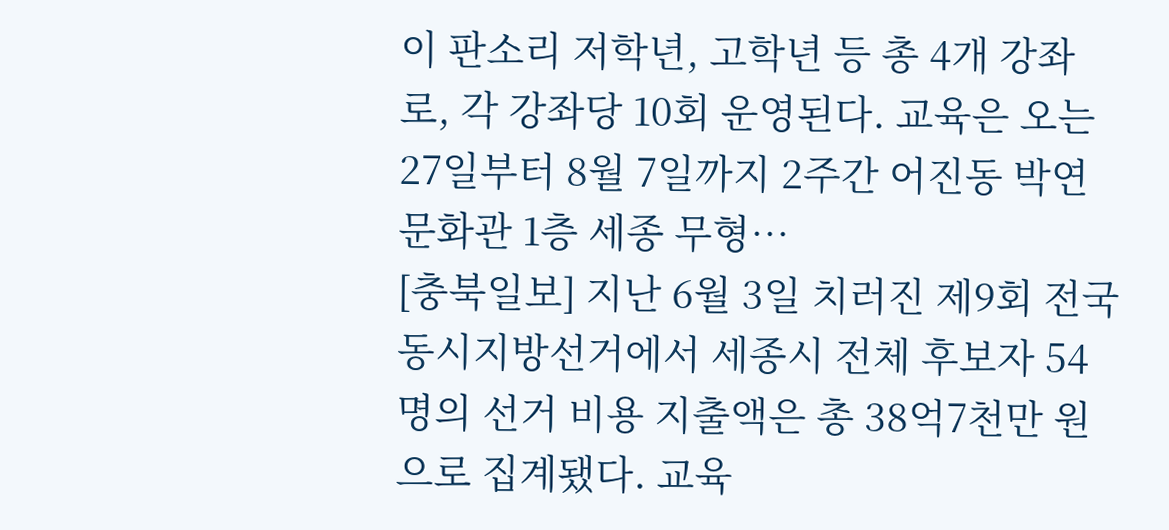이 판소리 저학년, 고학년 등 총 4개 강좌로, 각 강좌당 10회 운영된다. 교육은 오는 27일부터 8월 7일까지 2주간 어진동 박연문화관 1층 세종 무형…
[충북일보] 지난 6월 3일 치러진 제9회 전국동시지방선거에서 세종시 전체 후보자 54명의 선거 비용 지출액은 총 38억7천만 원으로 집계됐다. 교육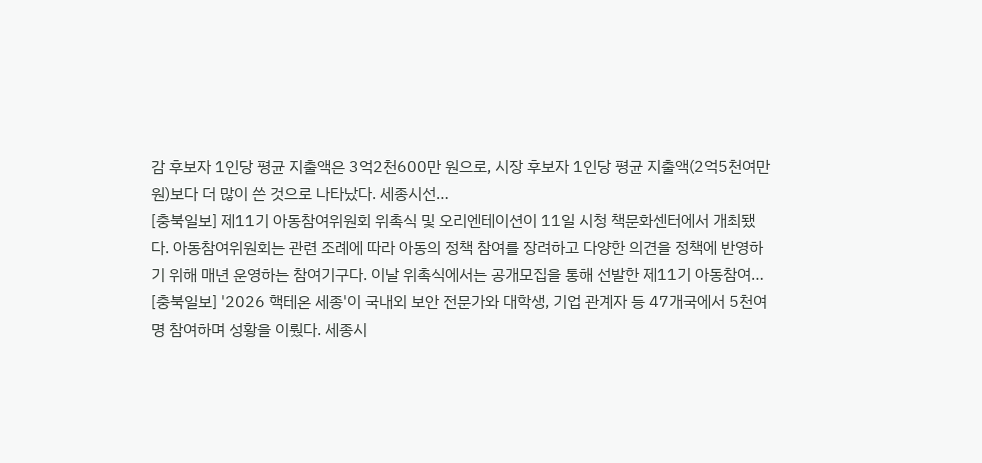감 후보자 1인당 평균 지출액은 3억2천600만 원으로, 시장 후보자 1인당 평균 지출액(2억5천여만 원)보다 더 많이 쓴 것으로 나타났다. 세종시선…
[충북일보] 제11기 아동참여위원회 위촉식 및 오리엔테이션이 11일 시청 책문화센터에서 개최됐다. 아동참여위원회는 관련 조례에 따라 아동의 정책 참여를 장려하고 다양한 의견을 정책에 반영하기 위해 매년 운영하는 참여기구다. 이날 위촉식에서는 공개모집을 통해 선발한 제11기 아동참여…
[충북일보] '2026 핵테온 세종'이 국내외 보안 전문가와 대학생, 기업 관계자 등 47개국에서 5천여 명 참여하며 성황을 이뤘다. 세종시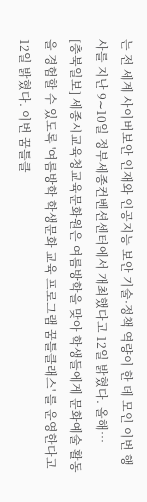는 전 세계 사이버보안 인재와 인공지능 보안 기술·정책 역량이 한 데 모인 이번 행사를 지난 9∼10일 정부세종컨벤션센터에서 개최했다고 12일 밝혔다. 올해…
[충북일보] 세종시교육청교육문화원은 여름방학을 맞아 학생들에게 문화예술 활동을 경험할 수 있도록 '여름방학 학생문화 교육 프로그램 꿈틀클래스' 를 운영한다고 12일 밝혔다. 이번 꿈틀클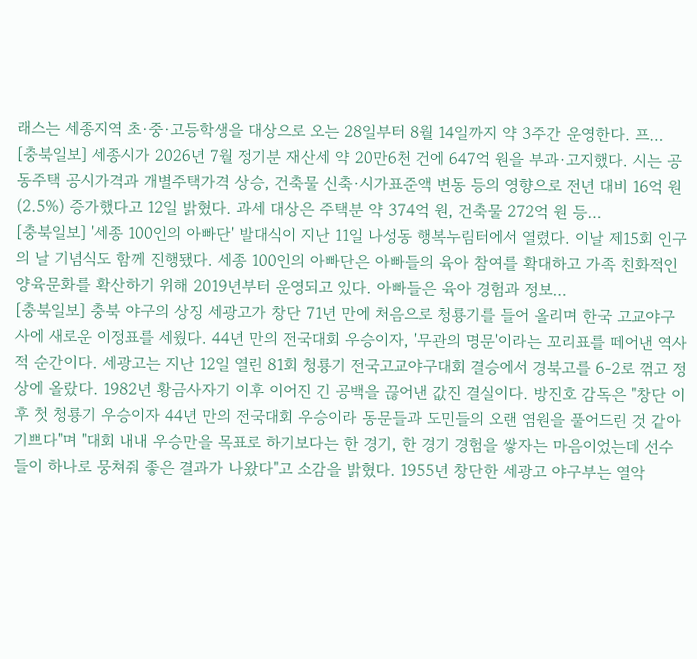래스는 세종지역 초·중·고등학생을 대상으로 오는 28일부터 8월 14일까지 약 3주간 운영한다. 프…
[충북일보] 세종시가 2026년 7월 정기분 재산세 약 20만6천 건에 647억 원을 부과·고지했다. 시는 공동주택 공시가격과 개별주택가격 상승, 건축물 신축·시가표준액 변동 등의 영향으로 전년 대비 16억 원(2.5%) 증가했다고 12일 밝혔다. 과세 대상은 주택분 약 374억 원, 건축물 272억 원 등…
[충북일보] '세종 100인의 아빠단' 발대식이 지난 11일 나성동 행복누림터에서 열렸다. 이날 제15회 인구의 날 기념식도 함께 진행됐다. 세종 100인의 아빠단은 아빠들의 육아 참여를 확대하고 가족 친화적인 양육문화를 확산하기 위해 2019년부터 운영되고 있다. 아빠들은 육아 경험과 정보…
[충북일보] 충북 야구의 상징 세광고가 창단 71년 만에 처음으로 청룡기를 들어 올리며 한국 고교야구사에 새로운 이정표를 세웠다. 44년 만의 전국대회 우승이자, '무관의 명문'이라는 꼬리표를 떼어낸 역사적 순간이다. 세광고는 지난 12일 열린 81회 청룡기 전국고교야구대회 결승에서 경북고를 6-2로 꺾고 정상에 올랐다. 1982년 황금사자기 이후 이어진 긴 공백을 끊어낸 값진 결실이다. 방진호 감독은 "창단 이후 첫 청룡기 우승이자 44년 만의 전국대회 우승이라 동문들과 도민들의 오랜 염원을 풀어드린 것 같아 기쁘다"며 "대회 내내 우승만을 목표로 하기보다는 한 경기, 한 경기 경험을 쌓자는 마음이었는데 선수들이 하나로 뭉쳐줘 좋은 결과가 나왔다"고 소감을 밝혔다. 1955년 창단한 세광고 야구부는 열악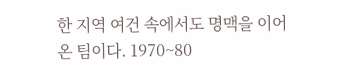한 지역 여건 속에서도 명맥을 이어온 팀이다. 1970~80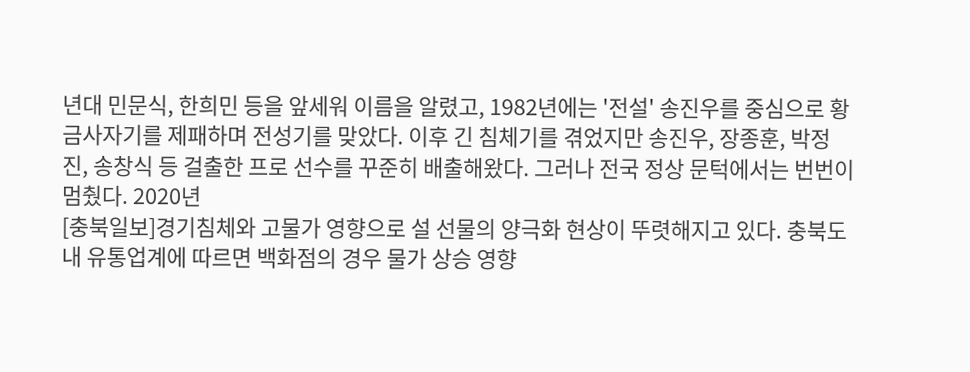년대 민문식, 한희민 등을 앞세워 이름을 알렸고, 1982년에는 '전설' 송진우를 중심으로 황금사자기를 제패하며 전성기를 맞았다. 이후 긴 침체기를 겪었지만 송진우, 장종훈, 박정진, 송창식 등 걸출한 프로 선수를 꾸준히 배출해왔다. 그러나 전국 정상 문턱에서는 번번이 멈췄다. 2020년
[충북일보]경기침체와 고물가 영향으로 설 선물의 양극화 현상이 뚜렷해지고 있다. 충북도내 유통업계에 따르면 백화점의 경우 물가 상승 영향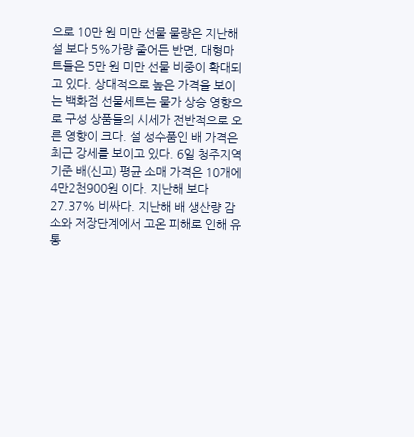으로 10만 원 미만 선물 물량은 지난해 설 보다 5%가량 줄어든 반면, 대형마트들은 5만 원 미만 선물 비중이 확대되고 있다. 상대적으로 높은 가격을 보이는 백화점 선물세트는 물가 상승 영향으로 구성 상품들의 시세가 전반적으로 오른 영향이 크다. 설 성수품인 배 가격은 최근 강세를 보이고 있다. 6일 청주지역 기준 배(신고) 평균 소매 가격은 10개에 4만2천900원 이다. 지난해 보다 27.37% 비싸다. 지난해 배 생산량 감소와 저장단계에서 고온 피해로 인해 유통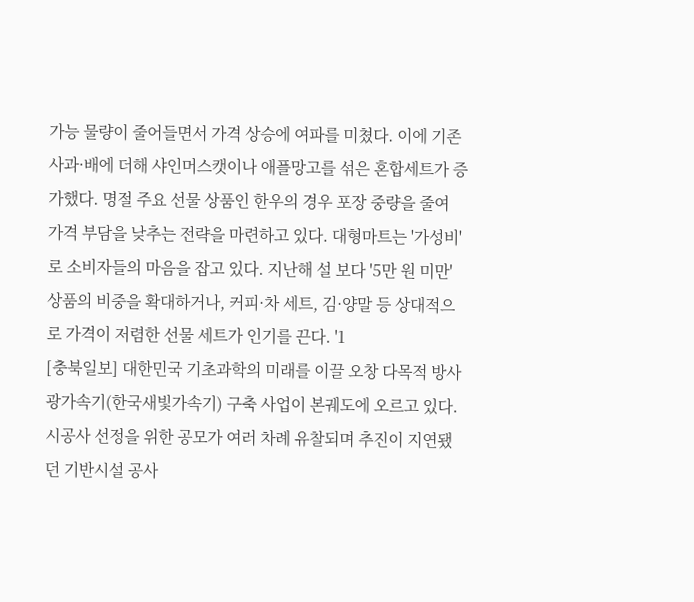가능 물량이 줄어들면서 가격 상승에 여파를 미쳤다. 이에 기존 사과·배에 더해 샤인머스캣이나 애플망고를 섞은 혼합세트가 증가했다. 명절 주요 선물 상품인 한우의 경우 포장 중량을 줄여 가격 부담을 낮추는 전략을 마련하고 있다. 대형마트는 '가성비'로 소비자들의 마음을 잡고 있다. 지난해 설 보다 '5만 원 미만' 상품의 비중을 확대하거나, 커피·차 세트, 김·양말 등 상대적으로 가격이 저렴한 선물 세트가 인기를 끈다. '1
[충북일보] 대한민국 기초과학의 미래를 이끌 오창 다목적 방사광가속기(한국새빛가속기) 구축 사업이 본궤도에 오르고 있다. 시공사 선정을 위한 공모가 여러 차례 유찰되며 추진이 지연됐던 기반시설 공사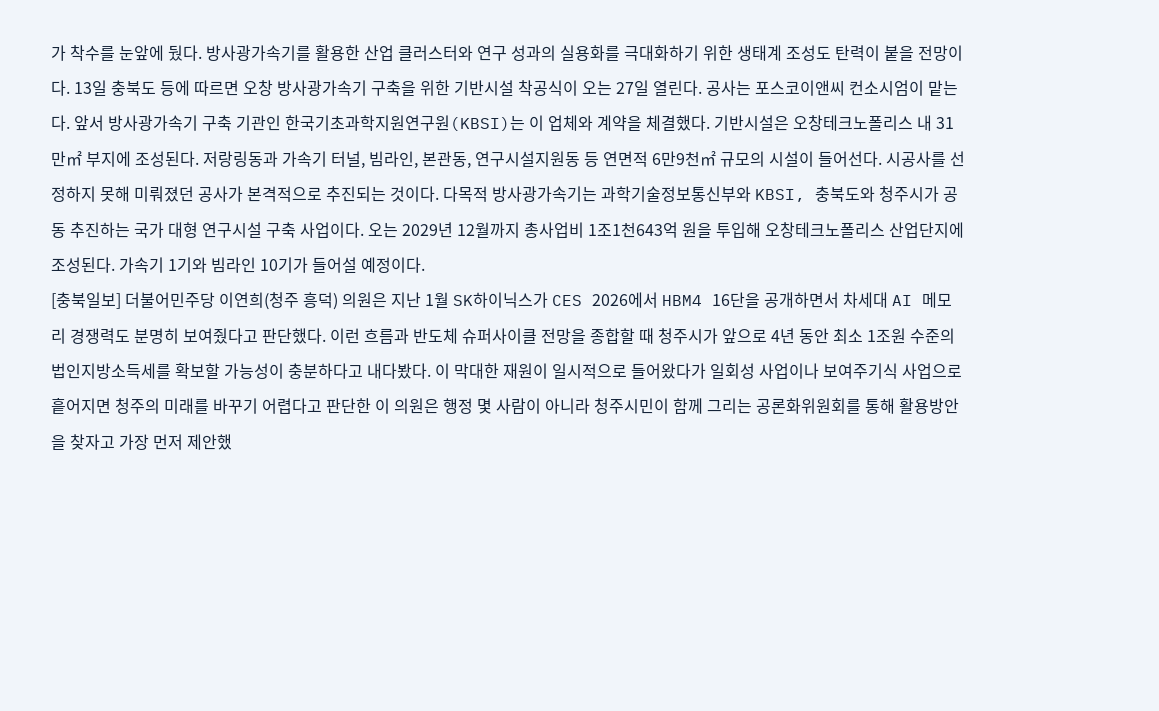가 착수를 눈앞에 뒀다. 방사광가속기를 활용한 산업 클러스터와 연구 성과의 실용화를 극대화하기 위한 생태계 조성도 탄력이 붙을 전망이다. 13일 충북도 등에 따르면 오창 방사광가속기 구축을 위한 기반시설 착공식이 오는 27일 열린다. 공사는 포스코이앤씨 컨소시엄이 맡는다. 앞서 방사광가속기 구축 기관인 한국기초과학지원연구원(KBSI)는 이 업체와 계약을 체결했다. 기반시설은 오창테크노폴리스 내 31만㎡ 부지에 조성된다. 저랑링동과 가속기 터널, 빔라인, 본관동, 연구시설지원동 등 연면적 6만9천㎡ 규모의 시설이 들어선다. 시공사를 선정하지 못해 미뤄졌던 공사가 본격적으로 추진되는 것이다. 다목적 방사광가속기는 과학기술정보통신부와 KBSI, 충북도와 청주시가 공동 추진하는 국가 대형 연구시설 구축 사업이다. 오는 2029년 12월까지 총사업비 1조1천643억 원을 투입해 오창테크노폴리스 산업단지에 조성된다. 가속기 1기와 빔라인 10기가 들어설 예정이다.
[충북일보] 더불어민주당 이연희(청주 흥덕) 의원은 지난 1월 SK하이닉스가 CES 2026에서 HBM4 16단을 공개하면서 차세대 AI 메모리 경쟁력도 분명히 보여줬다고 판단했다. 이런 흐름과 반도체 슈퍼사이클 전망을 종합할 때 청주시가 앞으로 4년 동안 최소 1조원 수준의 법인지방소득세를 확보할 가능성이 충분하다고 내다봤다. 이 막대한 재원이 일시적으로 들어왔다가 일회성 사업이나 보여주기식 사업으로 흩어지면 청주의 미래를 바꾸기 어렵다고 판단한 이 의원은 행정 몇 사람이 아니라 청주시민이 함께 그리는 공론화위원회를 통해 활용방안을 찾자고 가장 먼저 제안했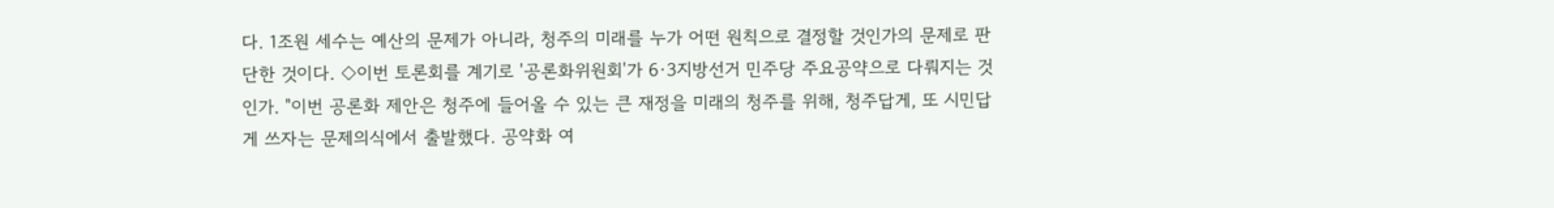다. 1조원 세수는 예산의 문제가 아니라, 청주의 미래를 누가 어떤 원칙으로 결정할 것인가의 문제로 판단한 것이다. ◇이번 토론회를 계기로 '공론화위원회'가 6·3지방선거 민주당 주요공약으로 다뤄지는 것인가. "이번 공론화 제안은 청주에 들어올 수 있는 큰 재정을 미래의 청주를 위해, 청주답게, 또 시민답게 쓰자는 문제의식에서 출발했다. 공약화 여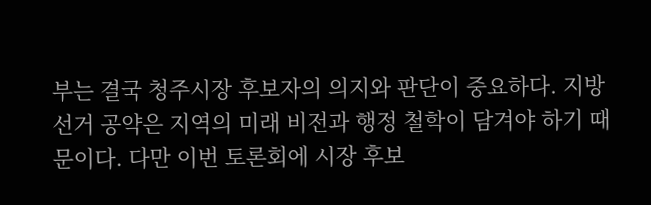부는 결국 청주시장 후보자의 의지와 판단이 중요하다. 지방선거 공약은 지역의 미래 비전과 행정 철학이 담겨야 하기 때문이다. 다만 이번 토론회에 시장 후보